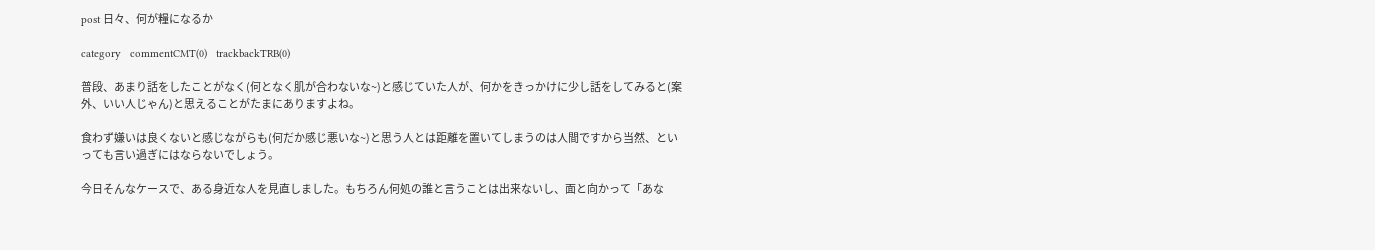post 日々、何が糧になるか

category   commentCMT(0)   trackbackTRB(0)

普段、あまり話をしたことがなく(何となく肌が合わないな~)と感じていた人が、何かをきっかけに少し話をしてみると(案外、いい人じゃん)と思えることがたまにありますよね。

食わず嫌いは良くないと感じながらも(何だか感じ悪いな~)と思う人とは距離を置いてしまうのは人間ですから当然、といっても言い過ぎにはならないでしょう。

今日そんなケースで、ある身近な人を見直しました。もちろん何処の誰と言うことは出来ないし、面と向かって「あな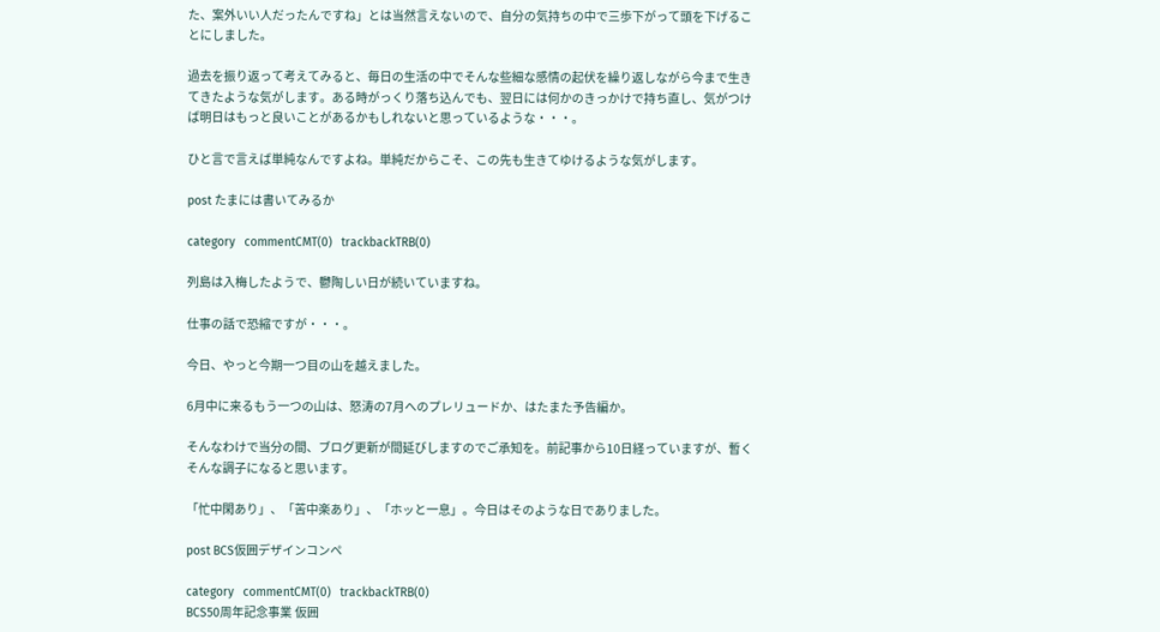た、案外いい人だったんですね」とは当然言えないので、自分の気持ちの中で三歩下がって頭を下げることにしました。

過去を振り返って考えてみると、毎日の生活の中でそんな些細な感情の起伏を繰り返しながら今まで生きてきたような気がします。ある時がっくり落ち込んでも、翌日には何かのきっかけで持ち直し、気がつけば明日はもっと良いことがあるかもしれないと思っているような・・・。

ひと言で言えば単純なんですよね。単純だからこそ、この先も生きてゆけるような気がします。

post たまには書いてみるか

category   commentCMT(0)   trackbackTRB(0)

列島は入梅したようで、鬱陶しい日が続いていますね。

仕事の話で恐縮ですが・・・。

今日、やっと今期一つ目の山を越えました。

6月中に来るもう一つの山は、怒涛の7月へのプレリュードか、はたまた予告編か。

そんなわけで当分の間、ブログ更新が間延びしますのでご承知を。前記事から10日経っていますが、暫くそんな調子になると思います。

「忙中閑あり」、「苦中楽あり」、「ホッと一息」。今日はそのような日でありました。

post BCS仮囲デザインコンペ

category   commentCMT(0)   trackbackTRB(0)
BCS50周年記念事業 仮囲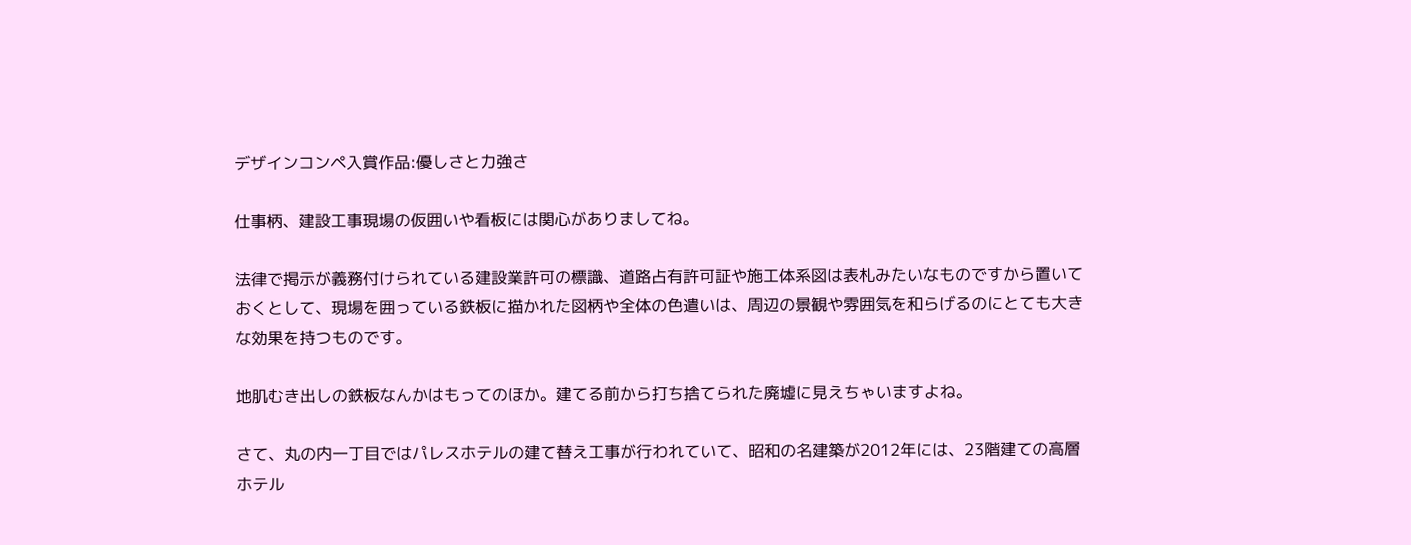デザインコンペ入賞作品:優しさと力強さ

仕事柄、建設工事現場の仮囲いや看板には関心がありましてね。

法律で掲示が義務付けられている建設業許可の標識、道路占有許可証や施工体系図は表札みたいなものですから置いておくとして、現場を囲っている鉄板に描かれた図柄や全体の色遣いは、周辺の景観や雰囲気を和らげるのにとても大きな効果を持つものです。

地肌むき出しの鉄板なんかはもってのほか。建てる前から打ち捨てられた廃墟に見えちゃいますよね。

さて、丸の内一丁目ではパレスホテルの建て替え工事が行われていて、昭和の名建築が2012年には、23階建ての高層ホテル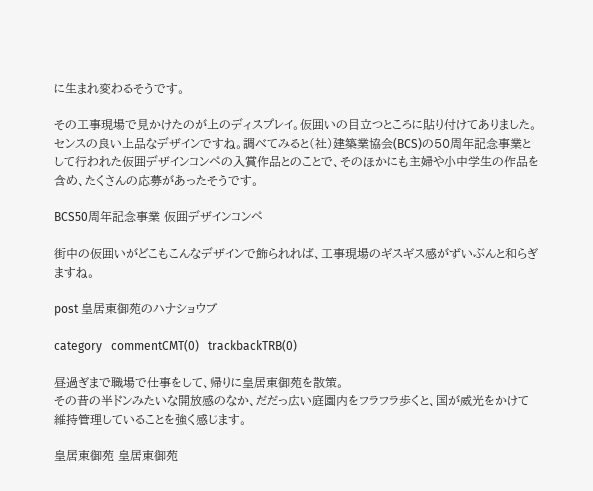に生まれ変わるそうです。

その工事現場で見かけたのが上のディスプレイ。仮囲いの目立つところに貼り付けてありました。センスの良い上品なデザインですね。調べてみると(社)建築業協会(BCS)の50周年記念事業として行われた仮囲デザインコンペの入賞作品とのことで、そのほかにも主婦や小中学生の作品を含め、たくさんの応募があったそうです。

BCS50周年記念事業 仮囲デザインコンペ

街中の仮囲いがどこもこんなデザインで飾られれば、工事現場のギスギス感がずいぶんと和らぎますね。

post 皇居東御苑のハナショウブ

category   commentCMT(0)   trackbackTRB(0)

昼過ぎまで職場で仕事をして、帰りに皇居東御苑を散策。
その昔の半ドンみたいな開放感のなか、だだっ広い庭園内をフラフラ歩くと、国が威光をかけて維持管理していることを強く感じます。

皇居東御苑 皇居東御苑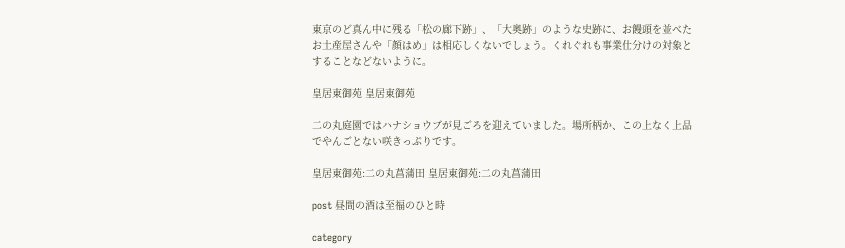東京のど真ん中に残る「松の廊下跡」、「大奥跡」のような史跡に、お饅頭を並べたお土産屋さんや「顔はめ」は相応しくないでしょう。くれぐれも事業仕分けの対象とすることなどないように。

皇居東御苑 皇居東御苑

二の丸庭園ではハナショウブが見ごろを迎えていました。場所柄か、この上なく上品でやんごとない咲きっぷりです。

皇居東御苑:二の丸菖蒲田 皇居東御苑:二の丸菖蒲田

post 昼間の酒は至福のひと時

category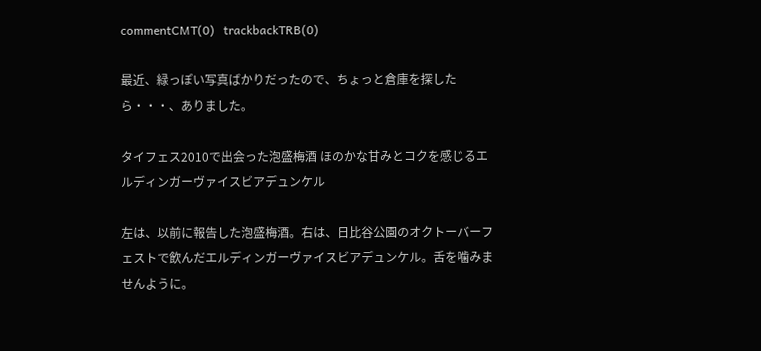commentCMT(0)   trackbackTRB(0)

最近、緑っぽい写真ばかりだったので、ちょっと倉庫を探したら・・・、ありました。

タイフェス2010で出会った泡盛梅酒 ほのかな甘みとコクを感じるエルディンガーヴァイスビアデュンケル

左は、以前に報告した泡盛梅酒。右は、日比谷公園のオクトーバーフェストで飲んだエルディンガーヴァイスビアデュンケル。舌を噛みませんように。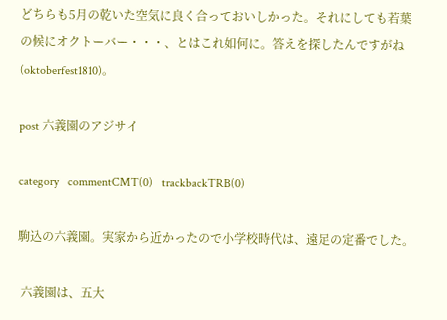どちらも5月の乾いた空気に良く合っておいしかった。それにしても若葉の候にオクトーバー・・・、とはこれ如何に。答えを探したんですがね(oktoberfest1810)。

post 六義園のアジサイ

category   commentCMT(0)   trackbackTRB(0)

駒込の六義園。実家から近かったので小学校時代は、遠足の定番でした。

 六義園は、五大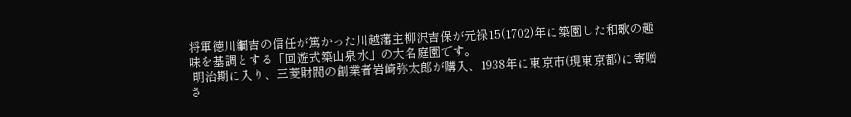将軍徳川綱吉の信任が篤かった川越藩主柳沢吉保が元禄15(1702)年に築園した和歌の趣味を基調とする「回遊式築山泉水」の大名庭園です。
 明治期に入り、三菱財閥の創業者岩崎弥太郎が購入、1938年に東京市(現東京都)に寄贈さ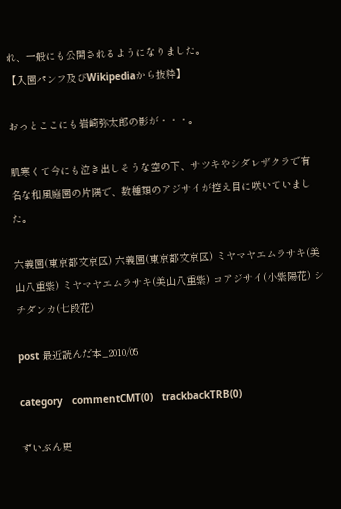れ、一般にも公開されるようになりました。
【入園パンフ及びWikipediaから抜粋】

おっとここにも岩崎弥太郎の影が・・・。

肌寒くて今にも泣き出しそうな空の下、サツキやシダレザクラで有名な和風庭園の片隅で、数種類のアジサイが控え目に咲いていました。

六義園(東京都文京区) 六義園(東京都文京区) ミヤマヤエムラサキ(美山八重紫) ミヤマヤエムラサキ(美山八重紫) コアジサイ(小紫陽花) シチダンカ(七段花)

post 最近読んだ本_2010/05

category   commentCMT(0)   trackbackTRB(0)

ずいぶん更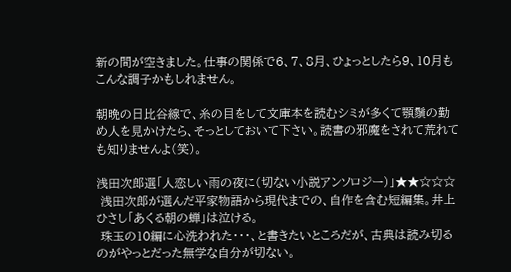新の間が空きました。仕事の関係で6、7、8月、ひょっとしたら9、10月もこんな調子かもしれません。

朝晩の日比谷線で、糸の目をして文庫本を読むシミが多くて顎鬚の勤め人を見かけたら、そっとしておいて下さい。読書の邪魔をされて荒れても知りませんよ(笑)。

浅田次郎選「人恋しい雨の夜に(切ない小説アンソロジー)」★★☆☆☆
 浅田次郎が選んだ平家物語から現代までの、自作を含む短編集。井上ひさし「あくる朝の蝉」は泣ける。
 珠玉の10編に心洗われた・・・、と書きたいところだが、古典は読み切るのがやっとだった無学な自分が切ない。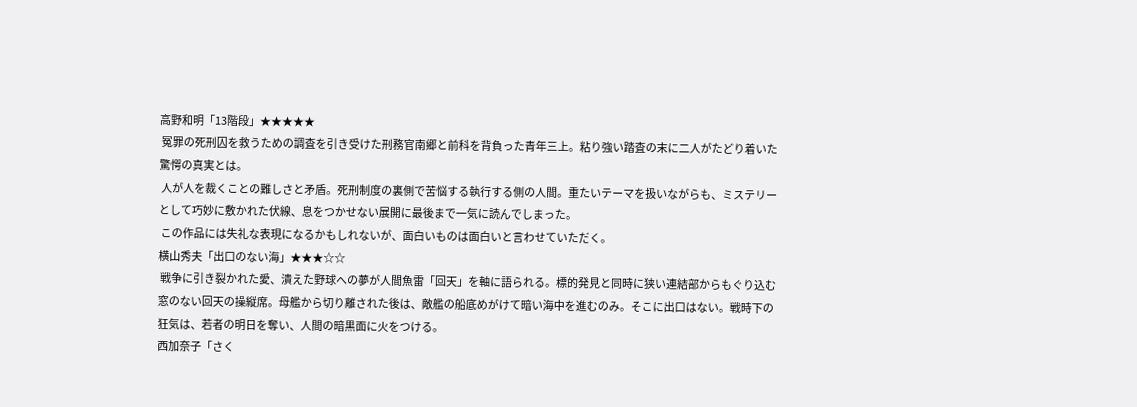高野和明「13階段」★★★★★
 冤罪の死刑囚を救うための調査を引き受けた刑務官南郷と前科を背負った青年三上。粘り強い踏査の末に二人がたどり着いた驚愕の真実とは。
 人が人を裁くことの難しさと矛盾。死刑制度の裏側で苦悩する執行する側の人間。重たいテーマを扱いながらも、ミステリーとして巧妙に敷かれた伏線、息をつかせない展開に最後まで一気に読んでしまった。
 この作品には失礼な表現になるかもしれないが、面白いものは面白いと言わせていただく。
横山秀夫「出口のない海」★★★☆☆
 戦争に引き裂かれた愛、潰えた野球への夢が人間魚雷「回天」を軸に語られる。標的発見と同時に狭い連結部からもぐり込む窓のない回天の操縦席。母艦から切り離された後は、敵艦の船底めがけて暗い海中を進むのみ。そこに出口はない。戦時下の狂気は、若者の明日を奪い、人間の暗黒面に火をつける。
西加奈子「さく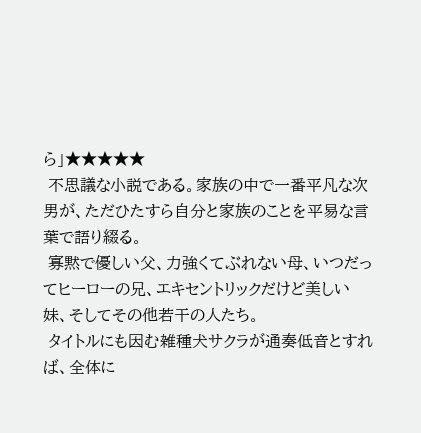ら」★★★★★
 不思議な小説である。家族の中で一番平凡な次男が、ただひたすら自分と家族のことを平易な言葉で語り綴る。
 寡黙で優しい父、力強くてぶれない母、いつだってヒーローの兄、エキセントリックだけど美しい妹、そしてその他若干の人たち。
 タイトルにも因む雑種犬サクラが通奏低音とすれば、全体に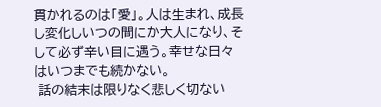貫かれるのは「愛」。人は生まれ、成長し変化しいつの間にか大人になり、そして必ず辛い目に遇う。幸せな日々はいつまでも続かない。
 話の結末は限りなく悲しく切ない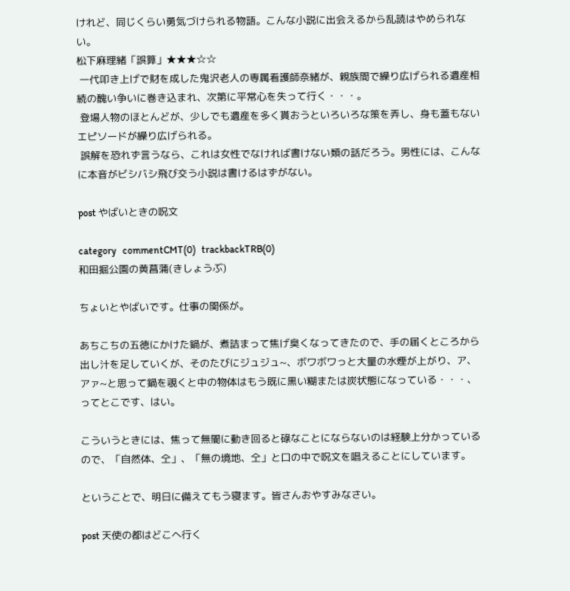けれど、同じくらい勇気づけられる物語。こんな小説に出会えるから乱読はやめられない。
松下麻理緒「誤算」★★★☆☆
 一代叩き上げで財を成した鬼沢老人の専属看護師奈緒が、親族間で繰り広げられる遺産相続の醜い争いに巻き込まれ、次第に平常心を失って行く・・・。
 登場人物のほとんどが、少しでも遺産を多く貰おうといろいろな策を弄し、身も蓋もないエピソードが繰り広げられる。
 誤解を恐れず言うなら、これは女性でなければ書けない類の話だろう。男性には、こんなに本音がビシバシ飛び交う小説は書けるはずがない。

post やばいときの呪文

category   commentCMT(0)   trackbackTRB(0)
和田掘公園の黄菖蒲(きしょうぶ)

ちょいとやばいです。仕事の関係が。

あちこちの五徳にかけた鍋が、煮詰まって焦げ臭くなってきたので、手の届くところから出し汁を足していくが、そのたびにジュジュ~、ボワボワっと大量の水煙が上がり、ア、アァ~と思って鍋を覗くと中の物体はもう既に黒い糊または炭状態になっている・・・、ってとこです、はい。

こういうときには、焦って無闇に動き回ると碌なことにならないのは経験上分かっているので、「自然体、仝」、「無の境地、仝」と口の中で呪文を唱えることにしています。

ということで、明日に備えてもう寝ます。皆さんおやすみなさい。

post 天使の都はどこへ行く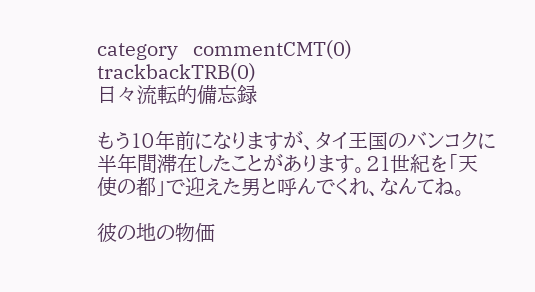category   commentCMT(0)   trackbackTRB(0)
日々流転的備忘録

もう10年前になりますが、タイ王国のバンコクに半年間滞在したことがあります。21世紀を「天使の都」で迎えた男と呼んでくれ、なんてね。

彼の地の物価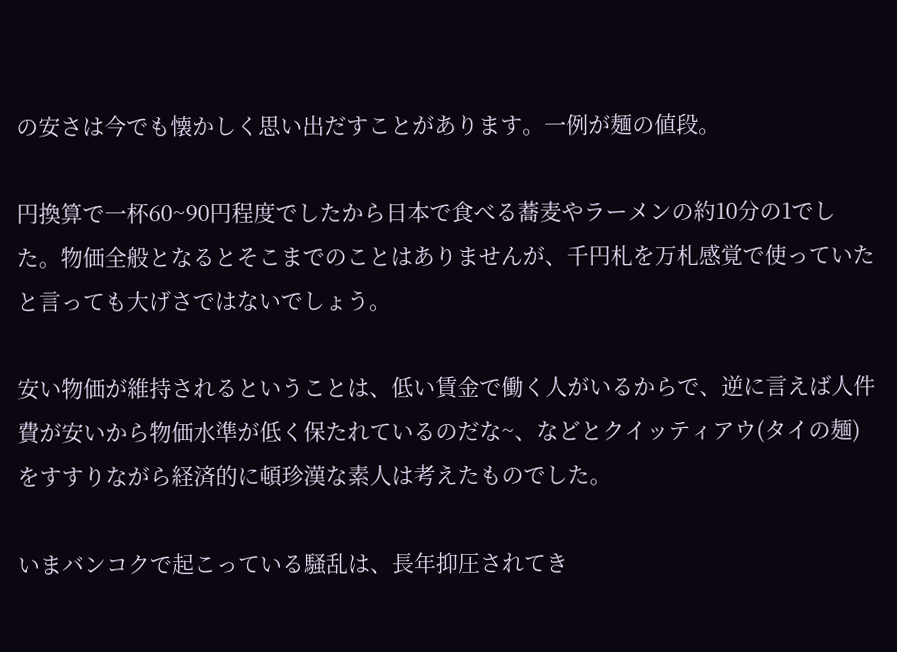の安さは今でも懐かしく思い出だすことがあります。一例が麺の値段。

円換算で一杯60~90円程度でしたから日本で食べる蕎麦やラーメンの約10分の1でした。物価全般となるとそこまでのことはありませんが、千円札を万札感覚で使っていたと言っても大げさではないでしょう。

安い物価が維持されるということは、低い賃金で働く人がいるからで、逆に言えば人件費が安いから物価水準が低く保たれているのだな~、などとクイッティアウ(タイの麺)をすすりながら経済的に頓珍漢な素人は考えたものでした。

いまバンコクで起こっている騒乱は、長年抑圧されてき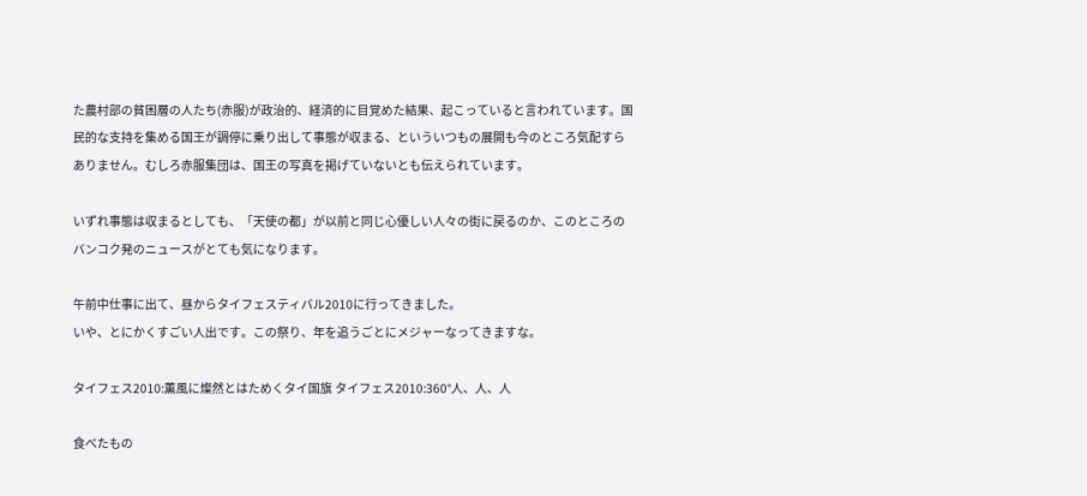た農村部の貧困層の人たち(赤服)が政治的、経済的に目覚めた結果、起こっていると言われています。国民的な支持を集める国王が調停に乗り出して事態が収まる、といういつもの展開も今のところ気配すらありません。むしろ赤服集団は、国王の写真を掲げていないとも伝えられています。

いずれ事態は収まるとしても、「天使の都」が以前と同じ心優しい人々の街に戻るのか、このところのバンコク発のニュースがとても気になります。

午前中仕事に出て、昼からタイフェスティバル2010に行ってきました。
いや、とにかくすごい人出です。この祭り、年を追うごとにメジャーなってきますな。

タイフェス2010:薫風に燦然とはためくタイ国旗 タイフェス2010:360°人、人、人

食べたもの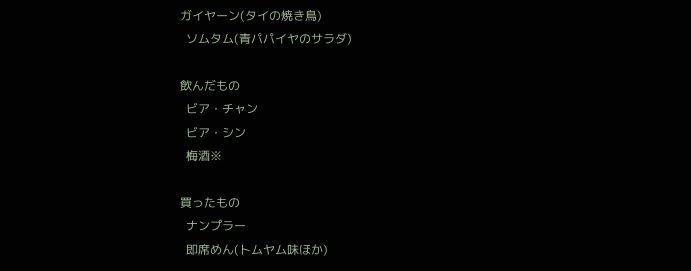ガイヤーン(タイの焼き鳥)
  ソムタム(青パパイヤのサラダ)

飲んだもの
  ビア・チャン
  ビア・シン
  梅酒※

買ったもの
  ナンプラー
  即席めん(トムヤム味ほか)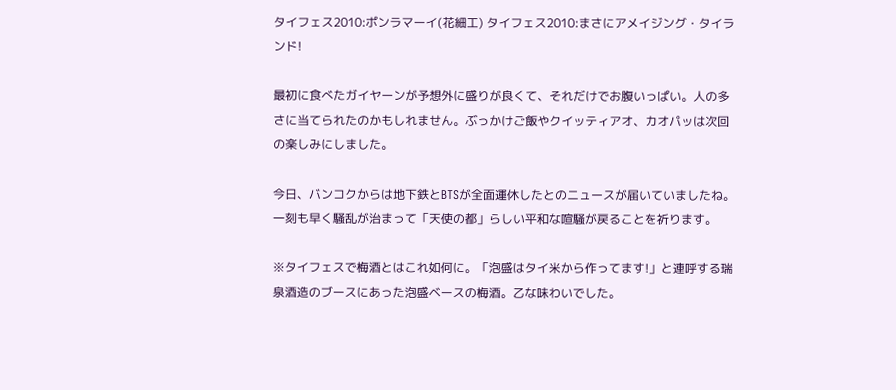タイフェス2010:ポンラマーイ(花細工) タイフェス2010:まさにアメイジング・タイランド!

最初に食べたガイヤーンが予想外に盛りが良くて、それだけでお腹いっぱい。人の多さに当てられたのかもしれません。ぶっかけご飯やクイッティアオ、カオパッは次回の楽しみにしました。

今日、バンコクからは地下鉄とBTSが全面運休したとのニュースが届いていましたね。一刻も早く騒乱が治まって「天使の都」らしい平和な喧騒が戻ることを祈ります。

※タイフェスで梅酒とはこれ如何に。「泡盛はタイ米から作ってます!」と連呼する瑞泉酒造のブースにあった泡盛ベースの梅酒。乙な味わいでした。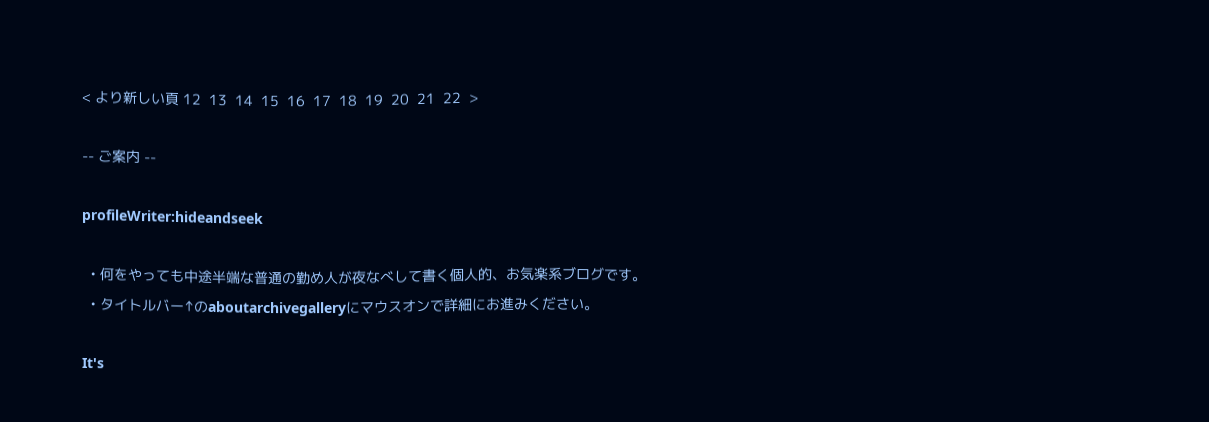< より新しい頁 12  13  14  15  16  17  18  19  20  21  22  >

-- ご案内 --

profileWriter:hideandseek

  • 何をやっても中途半端な普通の勤め人が夜なべして書く個人的、お気楽系ブログです。
  • タイトルバー↑のaboutarchivegalleryにマウスオンで詳細にお進みください。

It's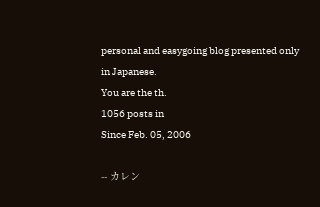personal and easygoing blog presented only in Japanese.
You are the th.
1056 posts in
Since Feb. 05, 2006

-- カレン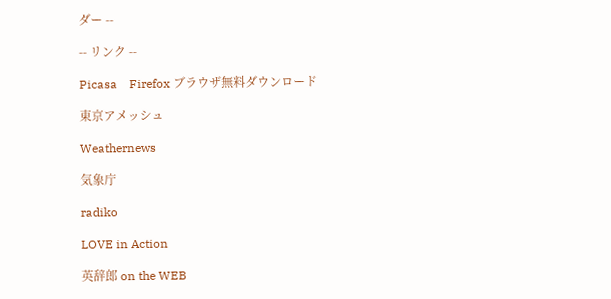ダー --

-- リンク --

Picasa    Firefox ブラウザ無料ダウンロード

東京アメッシュ

Weathernews

気象庁

radiko

LOVE in Action

英辞郎 on the WEB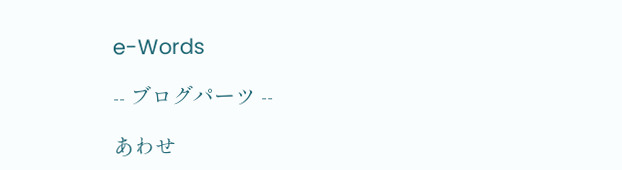e-Words

-- ブログパーツ --

あわせ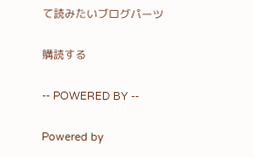て読みたいブログパーツ

購読する

-- POWERED BY --

Powered by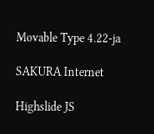Movable Type 4.22-ja

SAKURA Internet

Highslide JS